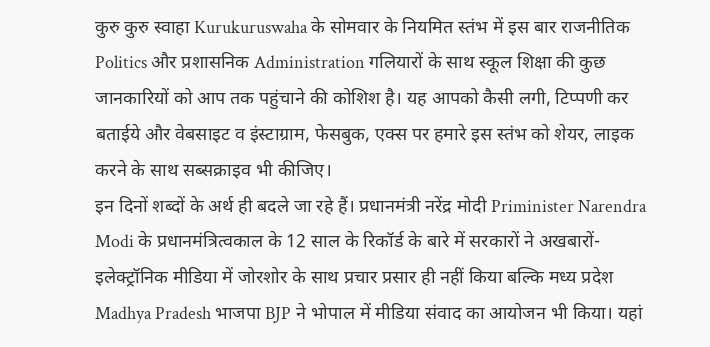कुरु कुरु स्वाहा Kurukuruswaha के सोमवार के नियमित स्तंभ में इस बार राजनीतिक Politics और प्रशासनिक Administration गलियारों के साथ स्कूल शिक्षा की कुछ जानकारियों को आप तक पहुंचाने की कोशिश है। यह आपको कैसी लगी, टिप्पणी कर बताईये और वेबसाइट व इंस्टाग्राम, फेसबुक, एक्स पर हमारे इस स्तंभ को शेयर, लाइक करने के साथ सब्सक्राइव भी कीजिए।
इन दिनों शब्दों के अर्थ ही बदले जा रहे हैं। प्रधानमंत्री नरेंद्र मोदी Priminister Narendra Modi के प्रधानमंत्रित्वकाल के 12 साल के रिकॉर्ड के बारे में सरकारों ने अखबारों-इलेक्ट्रॉनिक मीडिया में जोरशोर के साथ प्रचार प्रसार ही नहीं किया बल्कि मध्य प्रदेश Madhya Pradesh भाजपा BJP ने भोपाल में मीडिया संवाद का आयोजन भी किया। यहां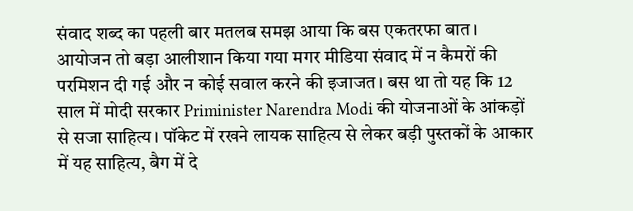संवाद शब्द का पहली बार मतलब समझ आया कि बस एकतरफा बात। आयोजन तो बड़ा आलीशान किया गया मगर मीडिया संवाद में न कैमरों की परमिशन दी गई और न कोई सवाल करने की इजाजत। बस था तो यह कि 12 साल में मोदी सरकार Priminister Narendra Modi की योजनाओं के आंकड़ों से सजा साहित्य। पॉकेट में रखने लायक साहित्य से लेकर बड़ी पुस्तकों के आकार में यह साहित्य, बैग में दे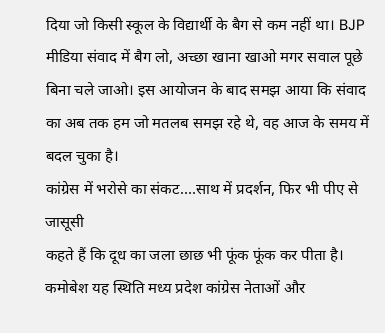दिया जो किसी स्कूल के विद्यार्थी के बैग से कम नहीं था। BJP मीडिया संवाद में बैग लो, अच्छा खाना खाओ मगर सवाल पूछे बिना चले जाओ। इस आयोजन के बाद समझ आया कि संवाद का अब तक हम जो मतलब समझ रहे थे, वह आज के समय में बदल चुका है।
कांग्रेस में भरोसे का संकट….साथ में प्रदर्शन, फिर भी पीए से जासूसी
कहते हैं कि दूध का जला छाछ भी फूंक फूंक कर पीता है। कमोबेश यह स्थिति मध्य प्रदेश कांग्रेस नेताओं और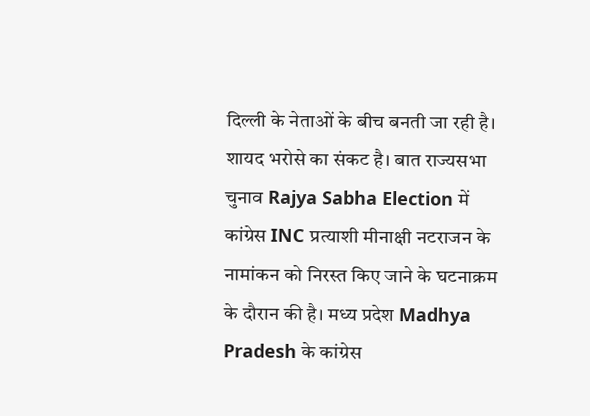दिल्ली के नेताओं के बीच बनती जा रही है। शायद भरोसे का संकट है। बात राज्यसभा चुनाव Rajya Sabha Election में कांग्रेस INC प्रत्याशी मीनाक्षी नटराजन के नामांकन को निरस्त किए जाने के घटनाक्रम के दौरान की है। मध्य प्रदेश Madhya Pradesh के कांग्रेस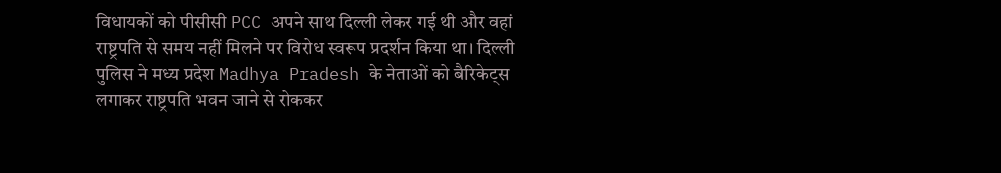विधायकों को पीसीसी PCC अपने साथ दिल्ली लेकर गई थी और वहां राष्ट्रपति से समय नहीं मिलने पर विरोध स्वरूप प्रदर्शन किया था। दिल्ली पुलिस ने मध्य प्रदेश Madhya Pradesh के नेताओं को बैरिकेट्स लगाकर राष्ट्रपति भवन जाने से रोककर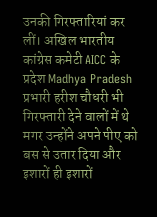उनकी गिरफ्तारियां कर लीं। अखिल भारतीय कांग्रेस कमेटी AICC के प्रदेश Madhya Pradesh प्रभारी हरीश चौधरी भी गिरफ्तारी देने वालों में थे मगर उन्होंने अपने पीए को बस से उतार दिया और इशारों ही इशारों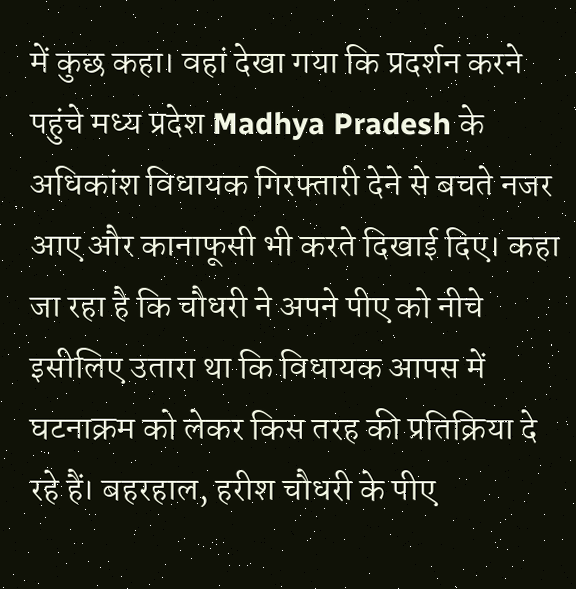में कुछ कहा। वहां देखा गया कि प्रदर्शन करने पहुंचे मध्य प्रदेश Madhya Pradesh के अधिकांश विधायक गिरफ्तारी देने से बचते नजर आए और कानाफूसी भी करते दिखाई दिए। कहा जा रहा है कि चौधरी ने अपने पीए को नीचे इसीलिए उतारा था कि विधायक आपस में घटनाक्रम को लेकर किस तरह की प्रतिक्रिया दे रहे हैं। बहरहाल, हरीश चौधरी के पीए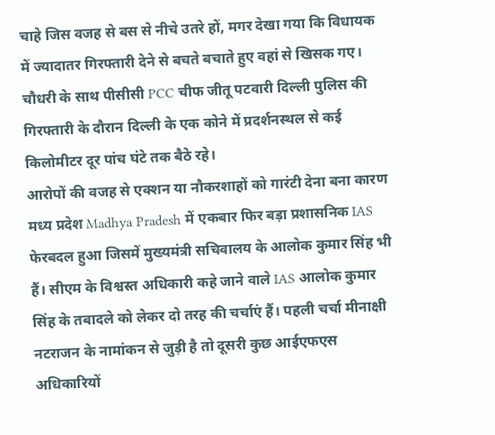चाहे जिस वजह से बस से नीचे उतरे हों, मगर देखा गया कि विधायक में ज्यादातर गिरफ्तारी देने से बचते बचाते हुए वहां से खिसक गए। चौधरी के साथ पीसीसी PCC चीफ जीतू पटवारी दिल्ली पुलिस की गिरफ्तारी के दौरान दिल्ली के एक कोने में प्रदर्शनस्थल से कई किलोमीटर दूर पांच घंटे तक बैठे रहे।
आरोपों की वजह से एक्शन या नौकरशाहों को गारंटी देना बना कारण
मध्य प्रदेश Madhya Pradesh में एकबार फिर बड़ा प्रशासनिक IAS फेरबदल हुआ जिसमें मुख्यमंत्री सचिवालय के आलोक कुमार सिंह भी हैं। सीएम के विश्वस्त अधिकारी कहे जाने वाले IAS आलोक कुमार सिंह के तबादले को लेकर दो तरह की चर्चाएं हैं। पहली चर्चा मीनाक्षी नटराजन के नामांकन से जुड़ी है तो दूसरी कुछ आईएफएस अधिकारियों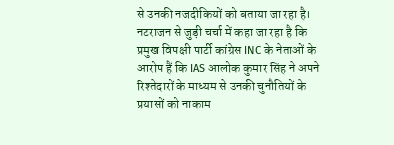से उनकी नजदीकियों को बताया जा रहा है। नटराजन से जुड़ी चर्चा में कहा जा रहा है कि प्रमुख विपक्षी पार्टी कांग्रेस INC के नेताओं के आरोप हैं कि IAS आलोक कुमार सिंह ने अपने रिश्तेदारों के माध्यम से उनकी चुनौतियों के प्रयासों को नाकाम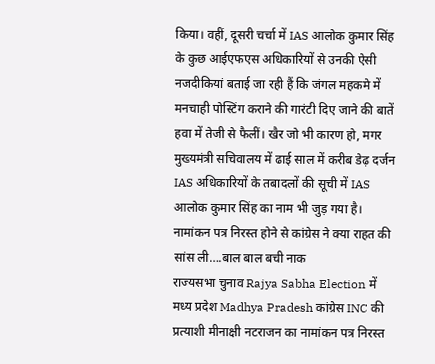किया। वहीं, दूसरी चर्चा में IAS आलोक कुमार सिंह के कुछ आईएफएस अधिकारियों से उनकी ऐसी नजदीकियां बताई जा रही हैं कि जंगल महकमे में मनचाही पोस्टिंग कराने की गारंटी दिए जाने की बातें हवा में तेजी से फैलीं। खैर जो भी कारण हो, मगर मुख्यमंत्री सचिवालय में ढाई साल में करीब डेढ़ दर्जन IAS अधिकारियों के तबादलों की सूची में IAS आलोक कुमार सिंह का नाम भी जुड़ गया है।
नामांकन पत्र निरस्त होने से कांग्रेस ने क्या राहत की सांस ली….बाल बाल बची नाक
राज्यसभा चुनाव Rajya Sabha Election में मध्य प्रदेश Madhya Pradesh कांग्रेस INC की प्रत्याशी मीनाक्षी नटराजन का नामांकन पत्र निरस्त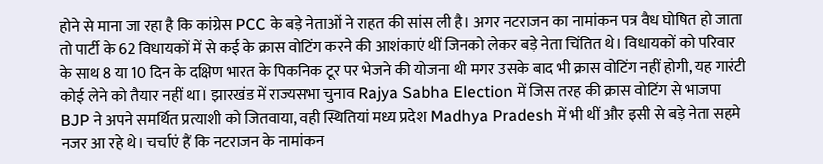होने से माना जा रहा है कि कांग्रेस PCC के बड़े नेताओं ने राहत की सांस ली है। अगर नटराजन का नामांकन पत्र वैध घोषित हो जाता तो पार्टी के 62 विधायकों में से कई के क्रास वोटिंग करने की आशंकाएं थीं जिनको लेकर बड़े नेता चिंतित थे। विधायकों को परिवार के साथ 8 या 10 दिन के दक्षिण भारत के पिकनिक टूर पर भेजने की योजना थी मगर उसके बाद भी क्रास वोटिंग नहीं होगी, यह गारंटी कोई लेने को तैयार नहीं था। झारखंड में राज्यसभा चुनाव Rajya Sabha Election में जिस तरह की क्रास वोटिंग से भाजपा BJP ने अपने समर्थित प्रत्याशी को जितवाया, वही स्थितियां मध्य प्रदेश Madhya Pradesh में भी थीं और इसी से बड़े नेता सहमे नजर आ रहे थे। चर्चाएं हैं कि नटराजन के नामांकन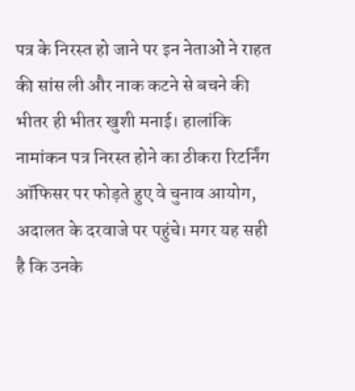पत्र के निरस्त हो जाने पर इन नेताओं ने राहत की सांस ली और नाक कटने से बचने की भीतर ही भीतर खुशी मनाई। हालांकि नामांकन पत्र निरस्त होने का ठीकरा रिटर्निंग ऑफिसर पर फोड़ते हुए वे चुनाव आयोग, अदालत के दरवाजे पर पहुंचे। मगर यह सही है कि उनके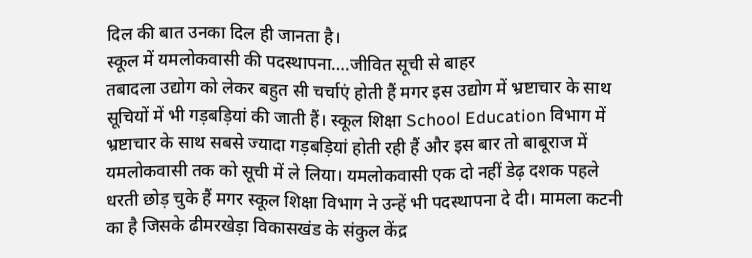दिल की बात उनका दिल ही जानता है।
स्कूल में यमलोकवासी की पदस्थापना….जीवित सूची से बाहर
तबादला उद्योग को लेकर बहुत सी चर्चाएं होती हैं मगर इस उद्योग में भ्रष्टाचार के साथ सूचियों में भी गड़बड़ियां की जाती हैं। स्कूल शिक्षा School Education विभाग में भ्रष्टाचार के साथ सबसे ज्यादा गड़बड़ियां होती रही हैं और इस बार तो बाबूराज में यमलोकवासी तक को सूची में ले लिया। यमलोकवासी एक दो नहीं डेढ़ दशक पहले धरती छोड़ चुके हैं मगर स्कूल शिक्षा विभाग ने उन्हें भी पदस्थापना दे दी। मामला कटनी का है जिसके ढीमरखेड़ा विकासखंड के संकुल केंद्र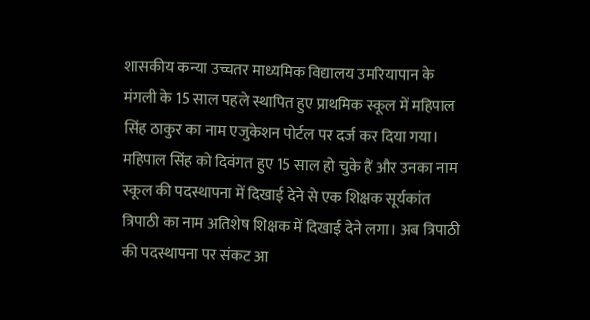शासकीय कन्या उच्चतर माध्यमिक विद्यालय उमरियापान के मंगली के 15 साल पहले स्थापित हुए प्राथमिक स्कूल में महिपाल सिंह ठाकुर का नाम एजुकेशन पोर्टल पर दर्ज कर दिया गया। महिपाल सिंह को दिवंगत हुए 15 साल हो चुके हैं और उनका नाम स्कूल की पदस्थापना में दिखाई देने से एक शिक्षक सूर्यकांत त्रिपाठी का नाम अतिशेष शिक्षक में दिखाई देने लगा। अब त्रिपाठी की पदस्थापना पर संकट आ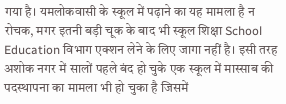गया है। यमलोकवासी के स्कूल में पढ़ाने का यह मामला है न रोचक, मगर इतनी बड़ी चूक के बाद भी स्कूल शिक्षा School Education विभाग एक्शन लेने के लिए जागा नहीं है। इसी तरह अशोक नगर में सालों पहले बंद हो चुके एक स्कूल में मास्साब की पदस्थापना का मामला भी हो चुका है जिसमें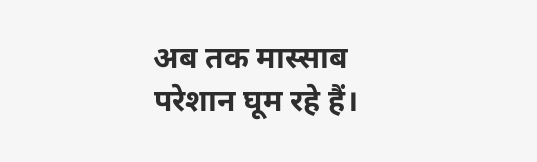अब तक मास्साब परेशान घूम रहे हैं।